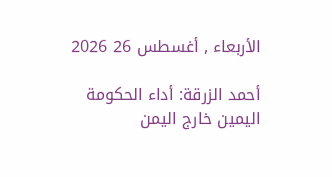الأربعاء , أغسطس 26 2026

أحمد الزرقة: أداء الحكومة اليمين خارج اليمن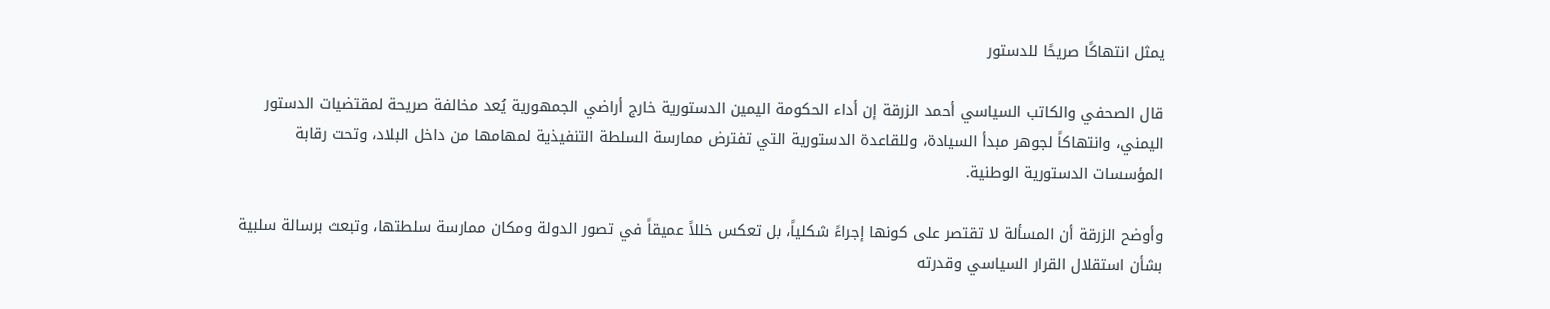يمثل انتهاكًا صريحًا للدستور

قال الصحفي والكاتب السياسي أحمد الزرقة إن أداء الحكومة اليمين الدستورية خارج أراضي الجمهورية يُعد مخالفة صريحة لمقتضيات الدستور اليمني، وانتهاكاً لجوهر مبدأ السيادة، وللقاعدة الدستورية التي تفترض ممارسة السلطة التنفيذية لمهامها من داخل البلاد، وتحت رقابة المؤسسات الدستورية الوطنية.

وأوضح الزرقة أن المسألة لا تقتصر على كونها إجراءً شكلياً، بل تعكس خللاً عميقاً في تصور الدولة ومكان ممارسة سلطتها، وتبعث برسالة سلبية بشأن استقلال القرار السياسي وقدرته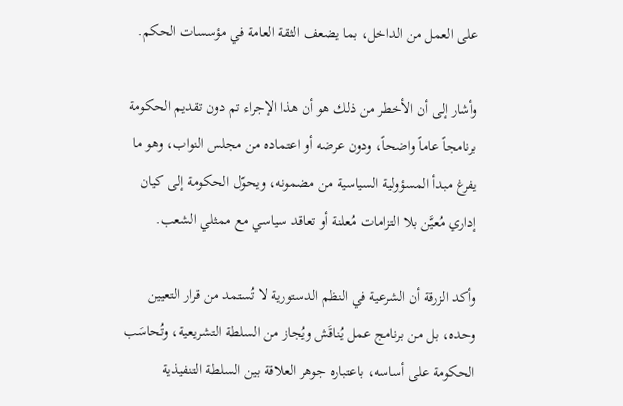على العمل من الداخل، بما يضعف الثقة العامة في مؤسسات الحكم.

وأشار إلى أن الأخطر من ذلك هو أن هذا الإجراء تم دون تقديم الحكومة برنامجاً عاماً واضحاً، ودون عرضه أو اعتماده من مجلس النواب، وهو ما يفرغ مبدأ المسؤولية السياسية من مضمونه، ويحوّل الحكومة إلى كيان إداري مُعيَّن بلا التزامات مُعلنة أو تعاقد سياسي مع ممثلي الشعب.

وأكد الزرقة أن الشرعية في النظم الدستورية لا تُستمد من قرار التعيين وحده، بل من برنامج عمل يُناقَش ويُجاز من السلطة التشريعية، وتُحاسَب الحكومة على أساسه، باعتباره جوهر العلاقة بين السلطة التنفيذية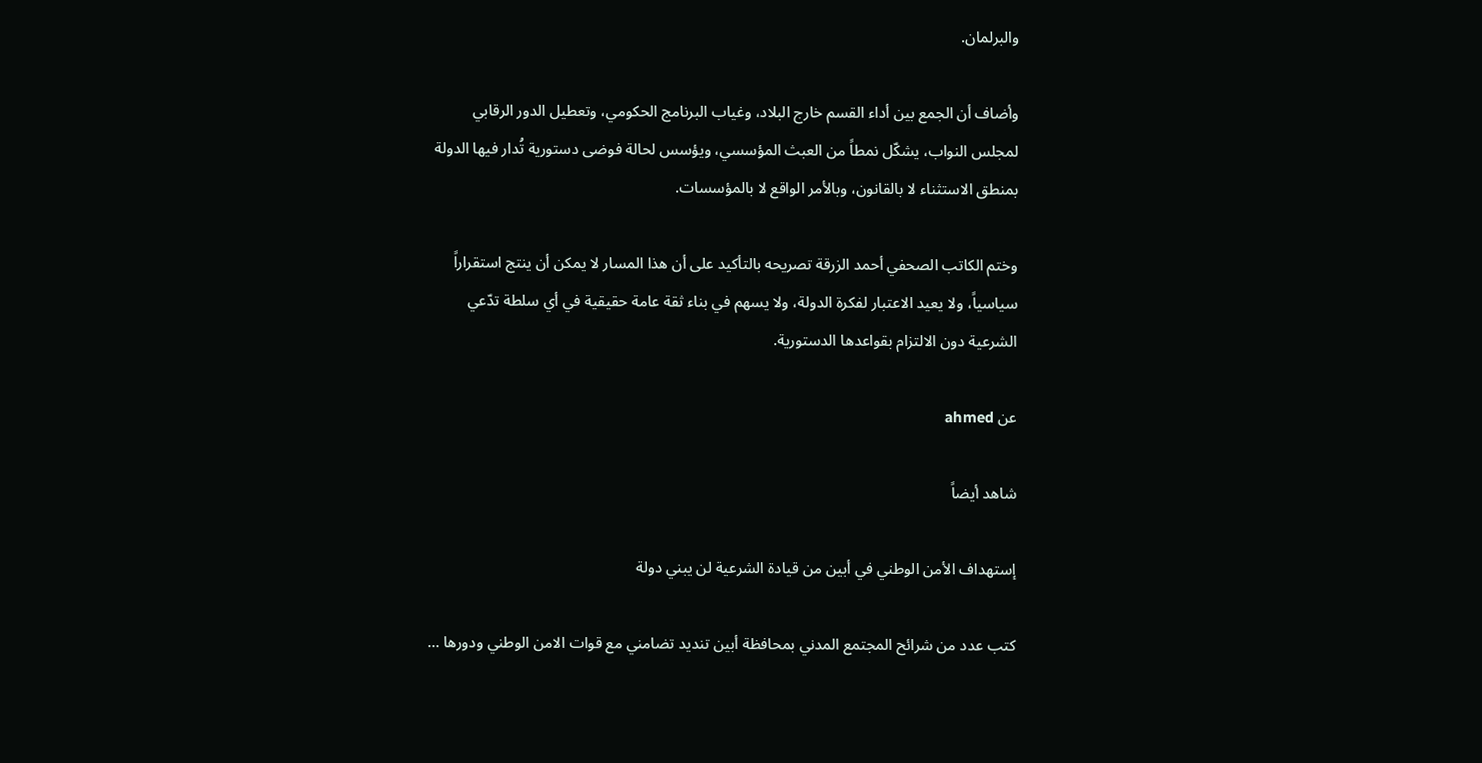والبرلمان.

وأضاف أن الجمع بين أداء القسم خارج البلاد، وغياب البرنامج الحكومي، وتعطيل الدور الرقابي لمجلس النواب، يشكّل نمطاً من العبث المؤسسي، ويؤسس لحالة فوضى دستورية تُدار فيها الدولة بمنطق الاستثناء لا بالقانون، وبالأمر الواقع لا بالمؤسسات.

وختم الكاتب الصحفي أحمد الزرقة تصريحه بالتأكيد على أن هذا المسار لا يمكن أن ينتج استقراراً سياسياً، ولا يعيد الاعتبار لفكرة الدولة، ولا يسهم في بناء ثقة عامة حقيقية في أي سلطة تدّعي الشرعية دون الالتزام بقواعدها الدستورية.

عن ahmed

شاهد أيضاً

إستهداف الأمن الوطني في أبين من قيادة الشرعية لن يبني دولة

كتب عدد من شرائح المجتمع المدني بمحافظة أبين تنديد تضامني مع قوات الامن الوطني ودورها …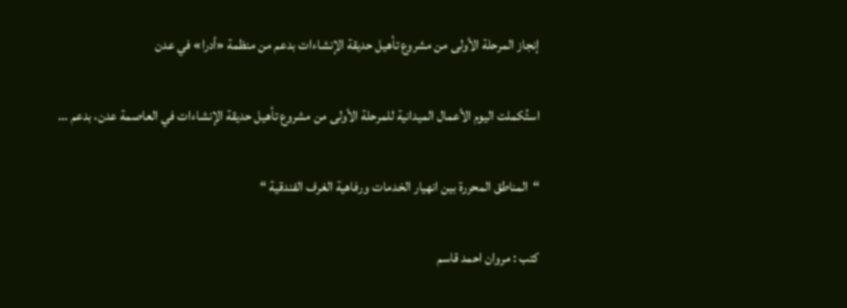إنجاز المرحلة الأولى من مشروع تأهيل حديقة الإنشاءات بدعم من منظمة «أدرا» في عدن

استُكملت اليوم الأعمال الميدانية للمرحلة الأولى من مشروع تأهيل حديقة الإنشاءات في العاصمة عدن، بدعم …

“المناطق المحررة بين انهيار الخدمات ورفاهية الغرف الفندقية “

كتب : مروان احمد قاسم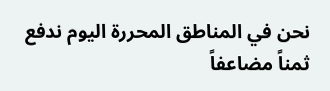نحن في المناطق المحررة اليوم ندفع ثمناً مضاعفاً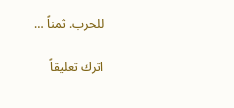للحرب. ثمناً …

اترك تعليقاً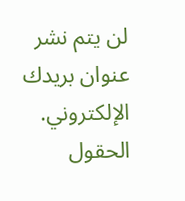لن يتم نشر عنوان بريدك الإلكتروني. الحقول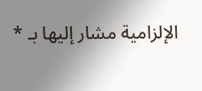الإلزامية مشار إليها بـ *